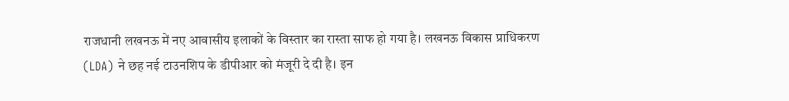राजधानी लखनऊ में नए आवासीय इलाकों के विस्तार का रास्ता साफ हो गया है। लखनऊ विकास प्राधिकरण (LDA) ने छह नई टाउनशिप के डीपीआर को मंजूरी दे दी है। इन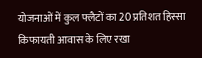योजनाओं में कुल फ्लैटों का 20 प्रतिशत हिस्सा किफायती आवास के लिए रखा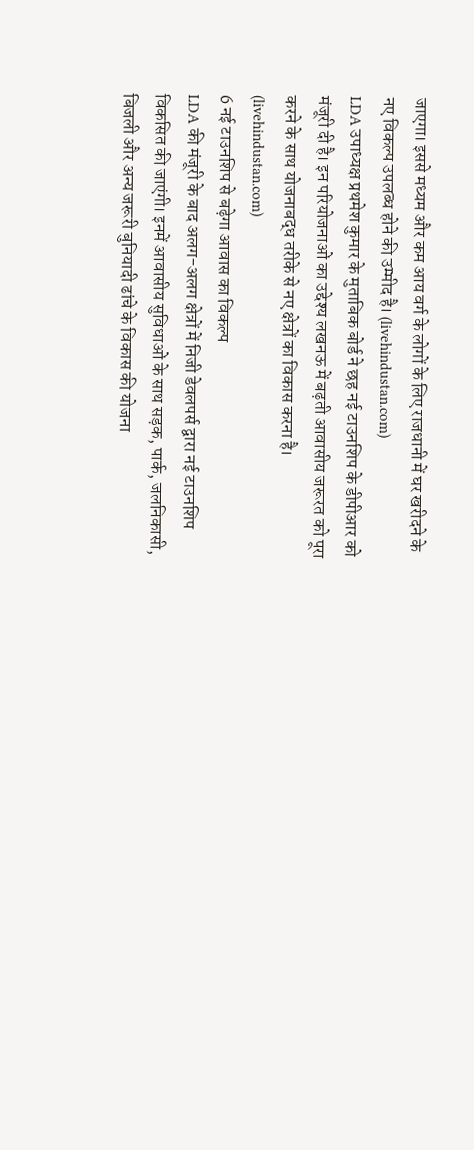जाएगा। इससे मध्यम और कम आय वर्ग के लोगों के लिए राजधानी में घर खरीदने के नए विकल्प उपलब्ध होने की उम्मीद है। (livehindustan.com)
LDA उपाध्यक्ष प्रथमेश कुमार के मुताबिक बोर्ड ने छह नई टाउनशिप के डीपीआर को मंजूरी दी है। इन परियोजनाओं का उद्देश्य लखनऊ में बढ़ती आवासीय जरूरत को पूरा करने के साथ योजनाबद्ध तरीके से नए क्षेत्रों का विकास करना है। (livehindustan.com)
6 नई टाउनशिप से बढ़ेगा आवास का विकल्प
LDA की मंजूरी के बाद अलग-अलग क्षेत्रों में निजी डेवलपर्स द्वारा नई टाउनशिप विकसित की जाएंगी। इनमें आवासीय सुविधाओं के साथ सड़क, पार्क, जलनिकासी, बिजली और अन्य जरूरी बुनियादी ढांचे के विकास की योजना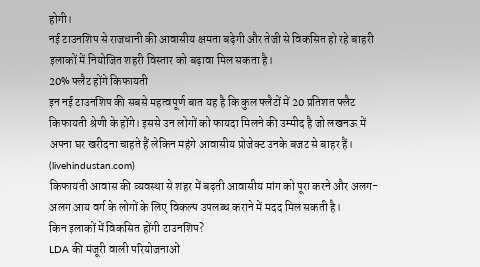होगी।
नई टाउनशिप से राजधानी की आवासीय क्षमता बढ़ेगी और तेजी से विकसित हो रहे बाहरी इलाकों में नियोजित शहरी विस्तार को बढ़ावा मिल सकता है।
20% फ्लैट होंगे किफायती
इन नई टाउनशिप की सबसे महत्वपूर्ण बात यह है कि कुल फ्लैटों में 20 प्रतिशत फ्लैट किफायती श्रेणी के होंगे। इससे उन लोगों को फायदा मिलने की उम्मीद है जो लखनऊ में अपना घर खरीदना चाहते हैं लेकिन महंगे आवासीय प्रोजेक्ट उनके बजट से बाहर हैं। (livehindustan.com)
किफायती आवास की व्यवस्था से शहर में बढ़ती आवासीय मांग को पूरा करने और अलग-अलग आय वर्ग के लोगों के लिए विकल्प उपलब्ध कराने में मदद मिल सकती है।
किन इलाकों में विकसित होंगी टाउनशिप?
LDA की मंजूरी वाली परियोजनाओं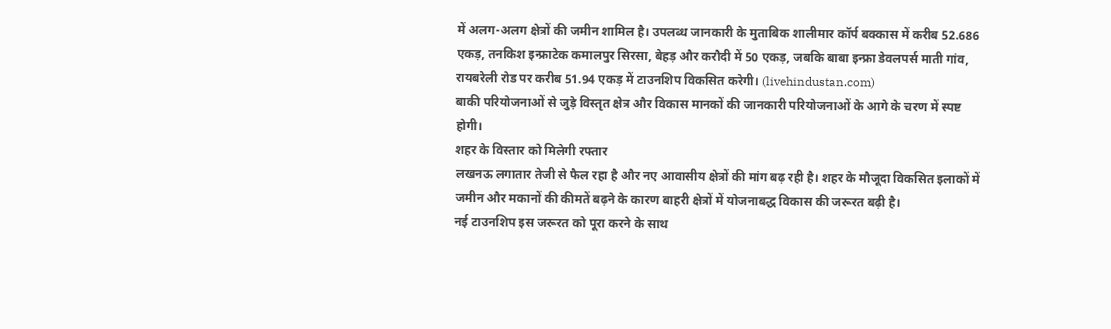में अलग-अलग क्षेत्रों की जमीन शामिल है। उपलब्ध जानकारी के मुताबिक शालीमार कॉर्प बक्कास में करीब 52.686 एकड़, तनकिश इन्फ्राटेक कमालपुर सिरसा, बेहड़ और करौदी में 50 एकड़, जबकि बाबा इन्फ्रा डेवलपर्स माती गांव, रायबरेली रोड पर करीब 51.94 एकड़ में टाउनशिप विकसित करेगी। (livehindustan.com)
बाकी परियोजनाओं से जुड़े विस्तृत क्षेत्र और विकास मानकों की जानकारी परियोजनाओं के आगे के चरण में स्पष्ट होगी।
शहर के विस्तार को मिलेगी रफ्तार
लखनऊ लगातार तेजी से फैल रहा है और नए आवासीय क्षेत्रों की मांग बढ़ रही है। शहर के मौजूदा विकसित इलाकों में जमीन और मकानों की कीमतें बढ़ने के कारण बाहरी क्षेत्रों में योजनाबद्ध विकास की जरूरत बढ़ी है।
नई टाउनशिप इस जरूरत को पूरा करने के साथ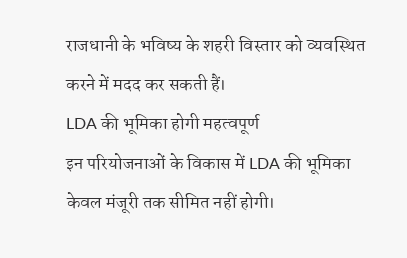राजधानी के भविष्य के शहरी विस्तार को व्यवस्थित करने में मदद कर सकती हैं।
LDA की भूमिका होगी महत्वपूर्ण
इन परियोजनाओं के विकास में LDA की भूमिका केवल मंजूरी तक सीमित नहीं होगी।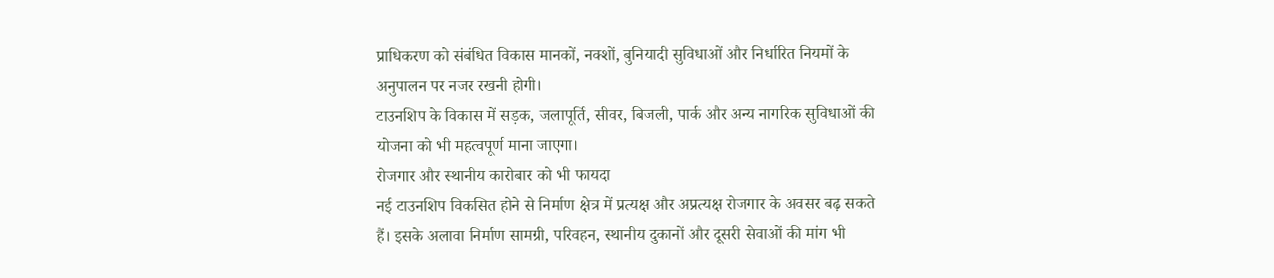प्राधिकरण को संबंधित विकास मानकों, नक्शों, बुनियादी सुविधाओं और निर्धारित नियमों के अनुपालन पर नजर रखनी होगी।
टाउनशिप के विकास में सड़क, जलापूर्ति, सीवर, बिजली, पार्क और अन्य नागरिक सुविधाओं की योजना को भी महत्वपूर्ण माना जाएगा।
रोजगार और स्थानीय कारोबार को भी फायदा
नई टाउनशिप विकसित होने से निर्माण क्षेत्र में प्रत्यक्ष और अप्रत्यक्ष रोजगार के अवसर बढ़ सकते हैं। इसके अलावा निर्माण सामग्री, परिवहन, स्थानीय दुकानों और दूसरी सेवाओं की मांग भी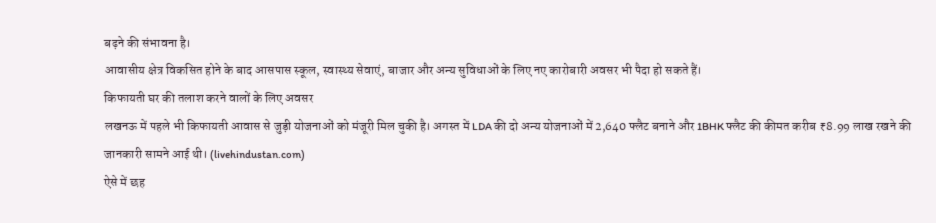बढ़ने की संभावना है।
आवासीय क्षेत्र विकसित होने के बाद आसपास स्कूल, स्वास्थ्य सेवाएं, बाजार और अन्य सुविधाओं के लिए नए कारोबारी अवसर भी पैदा हो सकते हैं।
किफायती घर की तलाश करने वालों के लिए अवसर
लखनऊ में पहले भी किफायती आवास से जुड़ी योजनाओं को मंजूरी मिल चुकी है। अगस्त में LDA की दो अन्य योजनाओं में 2,640 फ्लैट बनाने और 1BHK फ्लैट की कीमत करीब ₹8.99 लाख रखने की जानकारी सामने आई थी। (livehindustan.com)
ऐसे में छह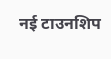नई टाउनशिप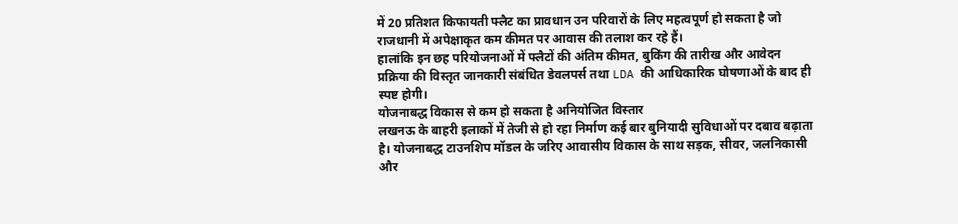में 20 प्रतिशत किफायती फ्लैट का प्रावधान उन परिवारों के लिए महत्वपूर्ण हो सकता है जो राजधानी में अपेक्षाकृत कम कीमत पर आवास की तलाश कर रहे हैं।
हालांकि इन छह परियोजनाओं में फ्लैटों की अंतिम कीमत, बुकिंग की तारीख और आवेदन प्रक्रिया की विस्तृत जानकारी संबंधित डेवलपर्स तथा LDA की आधिकारिक घोषणाओं के बाद ही स्पष्ट होगी।
योजनाबद्ध विकास से कम हो सकता है अनियोजित विस्तार
लखनऊ के बाहरी इलाकों में तेजी से हो रहा निर्माण कई बार बुनियादी सुविधाओं पर दबाव बढ़ाता है। योजनाबद्ध टाउनशिप मॉडल के जरिए आवासीय विकास के साथ सड़क, सीवर, जलनिकासी और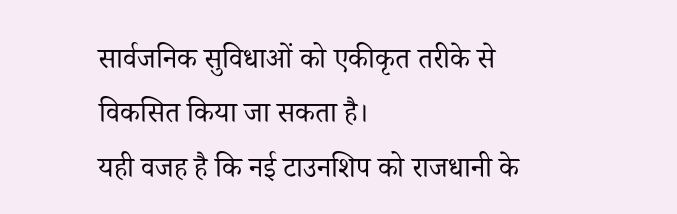सार्वजनिक सुविधाओं को एकीकृत तरीके से विकसित किया जा सकता है।
यही वजह है कि नई टाउनशिप को राजधानी के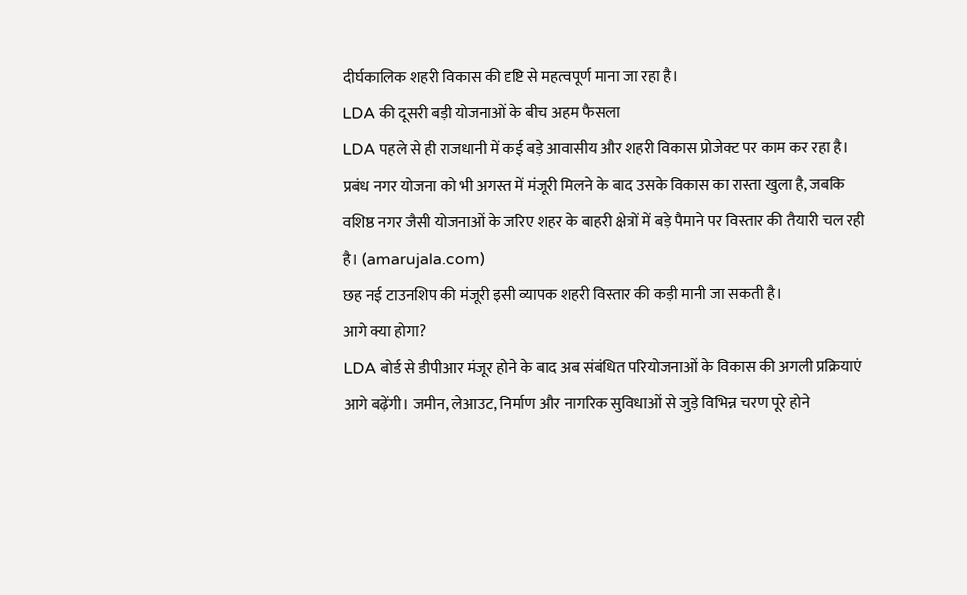दीर्घकालिक शहरी विकास की दृष्टि से महत्वपूर्ण माना जा रहा है।
LDA की दूसरी बड़ी योजनाओं के बीच अहम फैसला
LDA पहले से ही राजधानी में कई बड़े आवासीय और शहरी विकास प्रोजेक्ट पर काम कर रहा है। प्रबंध नगर योजना को भी अगस्त में मंजूरी मिलने के बाद उसके विकास का रास्ता खुला है, जबकि वशिष्ठ नगर जैसी योजनाओं के जरिए शहर के बाहरी क्षेत्रों में बड़े पैमाने पर विस्तार की तैयारी चल रही है। (amarujala.com)
छह नई टाउनशिप की मंजूरी इसी व्यापक शहरी विस्तार की कड़ी मानी जा सकती है।
आगे क्या होगा?
LDA बोर्ड से डीपीआर मंजूर होने के बाद अब संबंधित परियोजनाओं के विकास की अगली प्रक्रियाएं आगे बढ़ेंगी। जमीन, लेआउट, निर्माण और नागरिक सुविधाओं से जुड़े विभिन्न चरण पूरे होने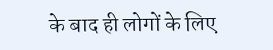के बाद ही लोगों के लिए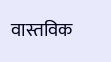वास्तविक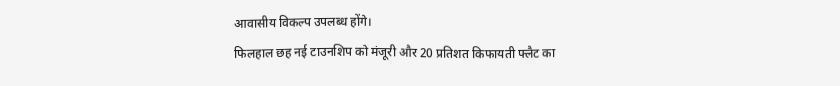आवासीय विकल्प उपलब्ध होंगे।
फिलहाल छह नई टाउनशिप को मंजूरी और 20 प्रतिशत किफायती फ्लैट का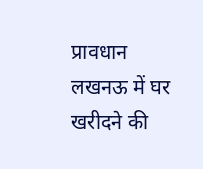प्रावधान लखनऊ में घर खरीदने की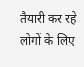तैयारी कर रहे लोगों के लिए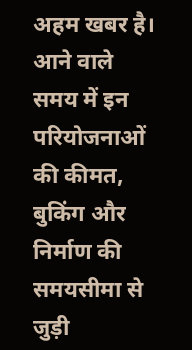अहम खबर है। आने वाले समय में इन परियोजनाओं की कीमत, बुकिंग और निर्माण की समयसीमा से जुड़ी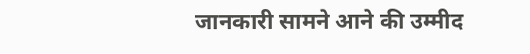जानकारी सामने आने की उम्मीद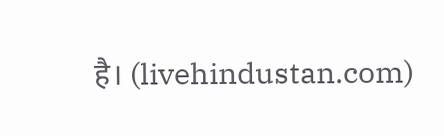है। (livehindustan.com)